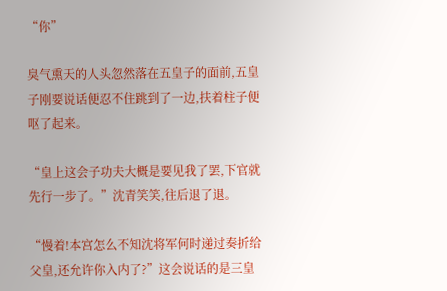“你”

臭气熏天的人头忽然落在五皇子的面前,五皇子刚要说话便忍不住跳到了一边,扶着柱子便呕了起来。

“皇上这会子功夫大概是要见我了罢,下官就先行一步了。”沈青笑笑,往后退了退。

“慢着!本宫怎么不知沈将军何时递过奏折给父皇,还允许你入内了?”这会说话的是三皇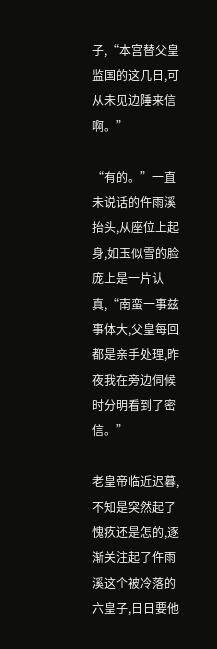子,“本宫替父皇监国的这几日,可从未见边陲来信啊。”

“有的。”一直未说话的仵雨溪抬头,从座位上起身,如玉似雪的脸庞上是一片认真,“南蛮一事兹事体大,父皇每回都是亲手处理,昨夜我在旁边伺候时分明看到了密信。”

老皇帝临近迟暮,不知是突然起了愧疚还是怎的,逐渐关注起了仵雨溪这个被冷落的六皇子,日日要他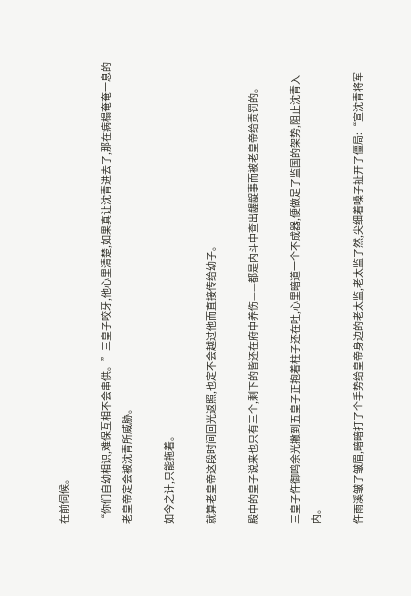在前伺候。

“你们自幼相识,难保互相不会串供。”三皇子咬牙,他心里清楚,如果真让沈青进去了,那在病榻奄奄一息的老皇帝定会被沈青所威胁。

如今之计,只能拖着。

就算老皇帝这段时间回光返照,也定不会越过他而直接传给幼子。

殿中的皇子说来也只有三个,剩下的皆还在府中养伤——都是内斗中查出龌龊事而被老皇帝给责罚的。

三皇子仵御鸣余光撇到五皇子正抱着柱子还在吐,心里暗道一个不成器,便做足了监国的架势,阻止沈青入内。

仵雨溪皱了皱眉,暗暗打了个手势给皇帝身边的老太监,老太监了然,尖细着嗓子扯开了僵局:“宣沈青将军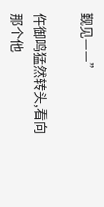觐见——”

仵御鸣猛然转头,看向那个他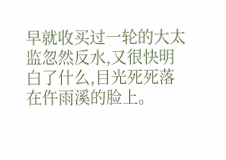早就收买过一轮的大太监忽然反水,又很快明白了什么,目光死死落在仵雨溪的脸上。